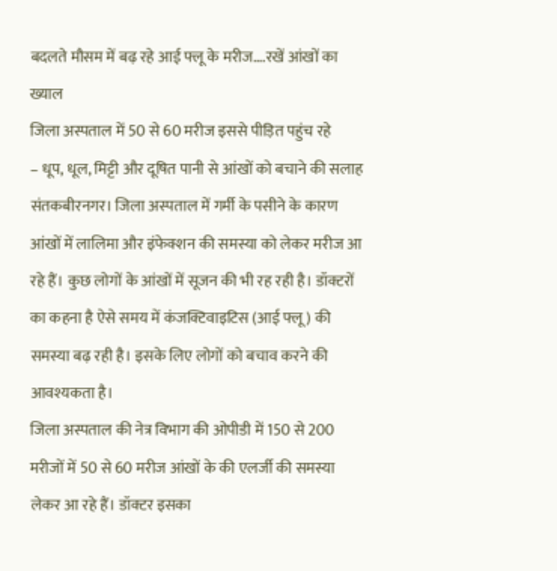बदलते मौसम में बढ़ रहे आई फ्लू के मरीज….रखें आंखों का ख्याल
जिला अस्पताल में 50 से 60 मरीज इससे पीड़ित पहुंच रहे
– धूप, धूल, मिट्टी और दूषित पानी से आंखों को बचाने की सलाह
संतकबीरनगर। जिला अस्पताल में गर्मी के पसीने के कारण आंखों में लालिमा और इंफेक्शन की समस्या को लेकर मरीज आ रहे हैं। कुछ लोगों के आंखों में सूजन की भी रह रही है। डॉक्टरों का कहना है ऐसे समय में कंजक्टिवाइटिस (आई फ्लू ) की समस्या बढ़ रही है। इसके लिए लोगों को बचाव करने की आवश्यकता है।
जिला अस्पताल की नेत्र विभाग की ओपीडी में 150 से 200 मरीजों में 50 से 60 मरीज आंखों के की एलर्जी की समस्या लेकर आ रहे हैं। डॉक्टर इसका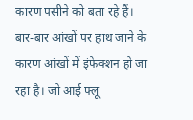कारण पसीने को बता रहे हैं। बार-बार आंखों पर हाथ जाने के कारण आंखों में इंफेक्शन हो जा रहा है। जो आई फ्लू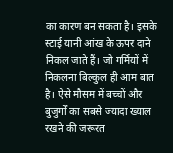का कारण बन सकता है। इसके स्टाई यानी आंख के ऊपर दाने निकल जाते हैं। जो गर्मियों में निकलना बिल्कुल ही आम बात है। ऐसे मौसम में बच्चों और बुजुर्गों का सबसे ज्यादा ख्याल रखने की जरूरत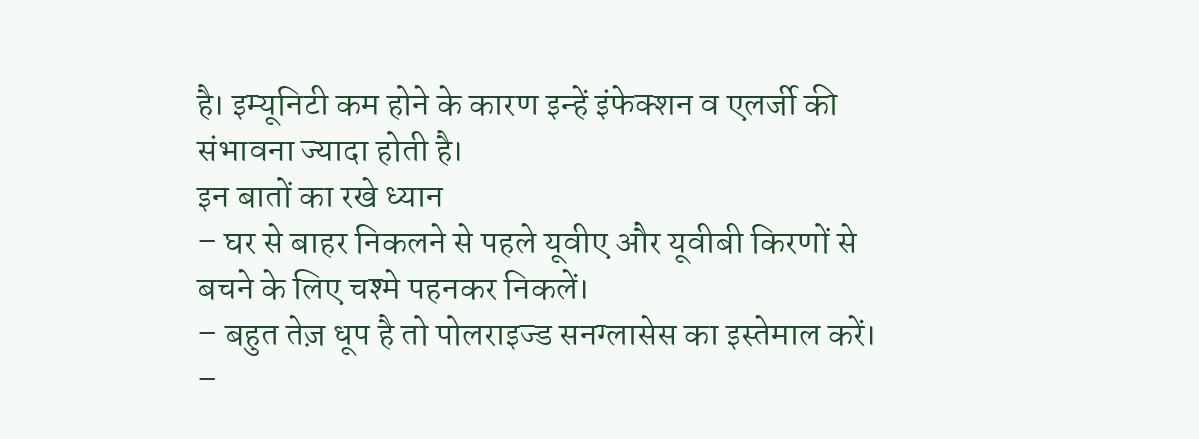है। इम्यूनिटी कम होने के कारण इन्हें इंफेक्शन व एलर्जी की संभावना ज्यादा होती है।
इन बातों का रखे ध्यान
– घर से बाहर निकलने से पहले यूवीए और यूवीबी किरणों से बचने के लिए चश्मे पहनकर निकलें।
– बहुत तेज़ धूप है तो पोलराइज्ड सनग्लासेस का इस्तेमाल करें।
–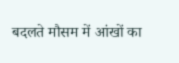बदलते मौसम में आंखों का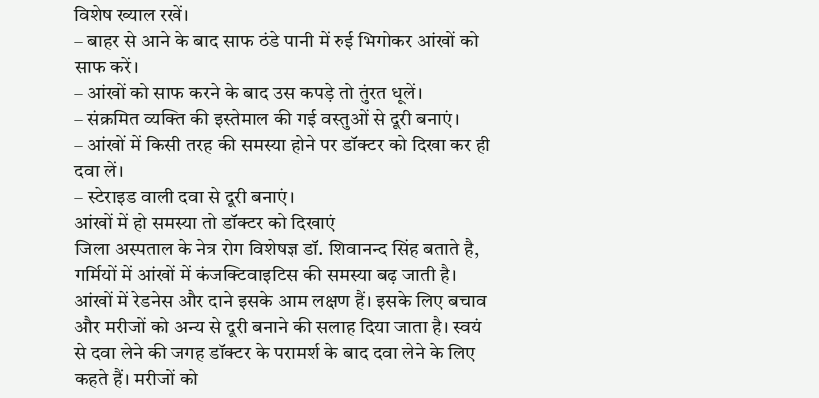विशेष ख्याल रखें।
– बाहर से आने के बाद साफ ठंडे पानी में रुई भिगोकर आंखों को साफ करें।
– आंखों को साफ करने के बाद उस कपड़े तो तुंरत धूलें।
– संक्रमित व्यक्ति की इस्तेमाल की गई वस्तुओं से दूरी बनाएं।
– आंखों में किसी तरह की समस्या होने पर डॉक्टर को दिखा कर ही दवा लें।
– स्टेराइड वाली दवा से दूरी बनाएं।
आंखों में हो समस्या तो डॉक्टर को दिखाएं
जिला अस्पताल के नेत्र रोग विशेषज्ञ डॉ. शिवानन्द सिंह बताते है, गर्मियों में आंखों में कंजक्टिवाइटिस की समस्या बढ़ जाती है। आंखों में रेडनेस और दाने इसके आम लक्षण हैं। इसके लिए बचाव और मरीजों को अन्य से दूरी बनाने की सलाह दिया जाता है। स्वयं से दवा लेने की जगह डॉक्टर के परामर्श के बाद दवा लेने के लिए कहते हैं। मरीजों को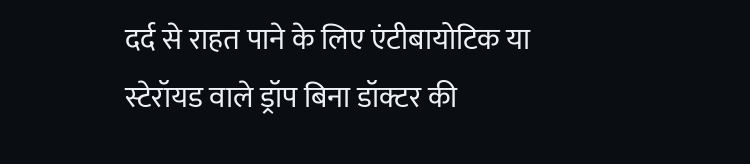दर्द से राहत पाने के लिए एंटीबायोटिक या स्टेरॉयड वाले ड्रॉप बिना डॉक्टर की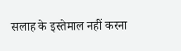सलाह के इस्तेमाल नहीं करना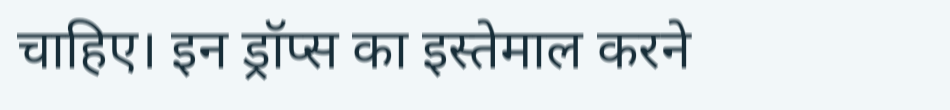चाहिए। इन ड्रॉप्स का इस्तेमाल करने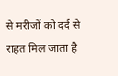से मरीजों को दर्द से राहत मिल जाता है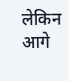लेकिन आगे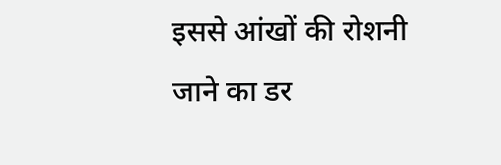इससे आंखों की रोशनी जाने का डर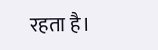रहता है।